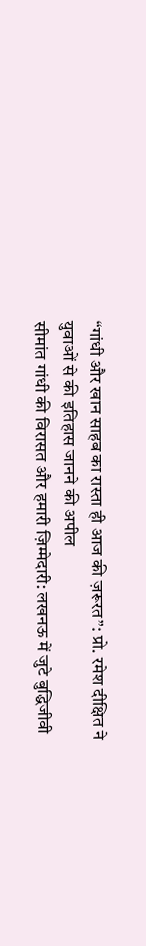“गांधी और खान साहब का रास्ता ही आज की ज़रूरत”: प्रो. रमेश दीक्षित ने युवाओं से की इतिहास जानने की अपील
सीमांत गांधी की विरासत और हमारी ज़िम्मेदारी: लखनऊ में जुटे बुद्धिजीवी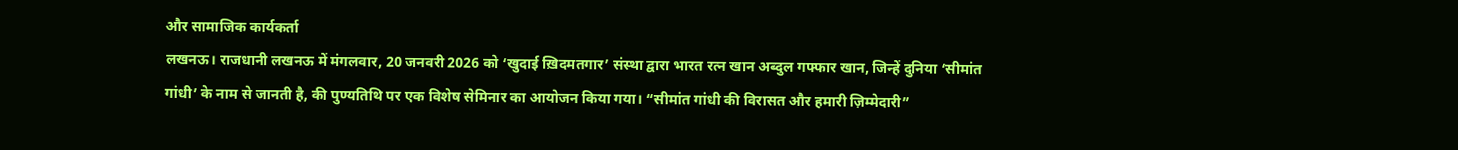और सामाजिक कार्यकर्ता
लखनऊ। राजधानी लखनऊ में मंगलवार, 20 जनवरी 2026 को ‘खुदाई ख़िदमतगार’ संस्था द्वारा भारत रत्न खान अब्दुल गफ्फार खान, जिन्हें दुनिया ‘सीमांत गांधी’ के नाम से जानती है, की पुण्यतिथि पर एक विशेष सेमिनार का आयोजन किया गया। “सीमांत गांधी की विरासत और हमारी ज़िम्मेदारी”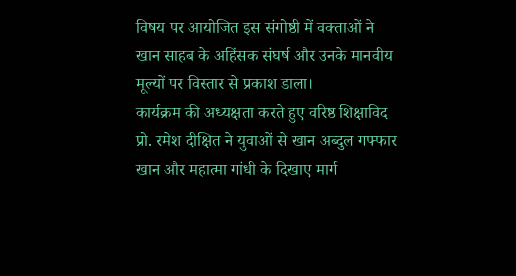विषय पर आयोजित इस संगोष्ठी में वक्ताओं ने खान साहब के अहिंसक संघर्ष और उनके मानवीय मूल्यों पर विस्तार से प्रकाश डाला।
कार्यक्रम की अध्यक्षता करते हुए वरिष्ठ शिक्षाविद प्रो. रमेश दीक्षित ने युवाओं से खान अब्दुल गफ्फार खान और महात्मा गांधी के दिखाए मार्ग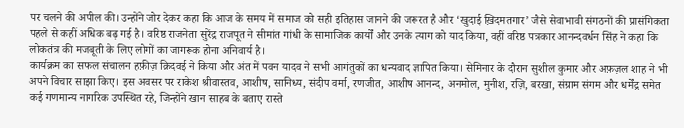पर चलने की अपील की। उन्होंने जोर देकर कहा कि आज के समय में समाज को सही इतिहास जानने की जरूरत है और ‘खुदाई ख़िदमतगार’ जैसे सेवाभावी संगठनों की प्रासंगिकता पहले से कहीं अधिक बढ़ गई है। वरिष्ठ राजनेता सुरेंद्र राजपूत ने सीमांत गांधी के सामाजिक कार्यों और उनके त्याग को याद किया, वहीं वरिष्ठ पत्रकार आनन्दवर्धन सिंह ने कहा कि लोकतंत्र की मजबूती के लिए लोगों का जागरूक होना अनिवार्य है।
कार्यक्रम का सफल संचालन हफ़ीज़ क़िदवई ने किया और अंत में पवन यादव ने सभी आगंतुकों का धन्यवाद ज्ञापित किया। सेमिनार के दौरान सुशील कुमार और अफ़ज़ल शाह ने भी अपने विचार साझा किए। इस अवसर पर राकेश श्रीवास्तव, आशीष, सानिध्य, संदीप वर्मा, रणजीत, आशीष आनन्द, अनमोल, मुनीश, रज़ि, बरखा, संग्राम संगम और धर्मेंद्र समेत कई गणमान्य नागरिक उपस्थित रहे, जिन्होंने खान साहब के बताए रास्ते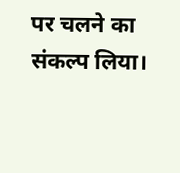पर चलने का संकल्प लिया।